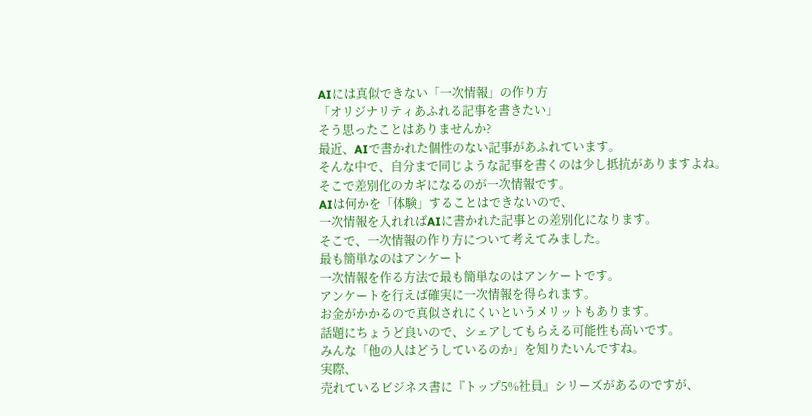AIには真似できない「一次情報」の作り方
「オリジナリティあふれる記事を書きたい」
そう思ったことはありませんか?
最近、AIで書かれた個性のない記事があふれています。
そんな中で、自分まで同じような記事を書くのは少し抵抗がありますよね。
そこで差別化のカギになるのが一次情報です。
AIは何かを「体験」することはできないので、
一次情報を入れればAIに書かれた記事との差別化になります。
そこで、一次情報の作り方について考えてみました。
最も簡単なのはアンケート
一次情報を作る方法で最も簡単なのはアンケートです。
アンケートを行えば確実に一次情報を得られます。
お金がかかるので真似されにくいというメリットもあります。
話題にちょうど良いので、シェアしてもらえる可能性も高いです。
みんな「他の人はどうしているのか」を知りたいんですね。
実際、
売れているビジネス書に『トップ5%社員』シリーズがあるのですが、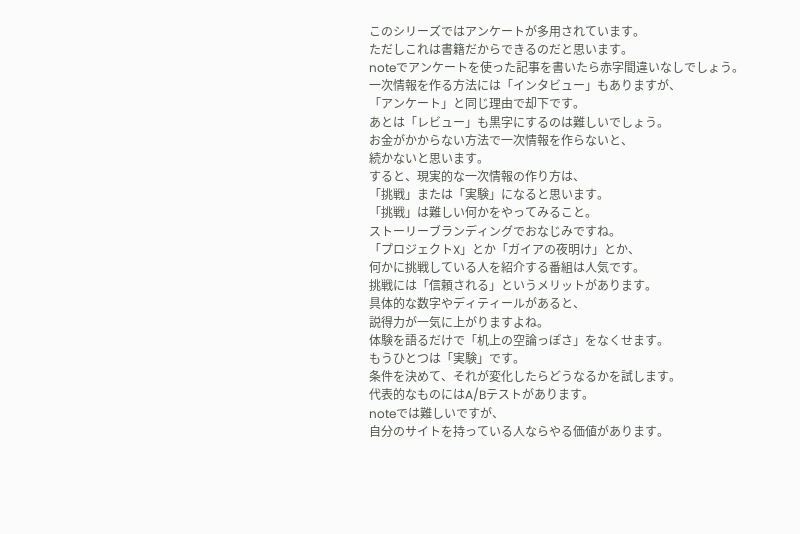このシリーズではアンケートが多用されています。
ただしこれは書籍だからできるのだと思います。
noteでアンケートを使った記事を書いたら赤字間違いなしでしょう。
一次情報を作る方法には「インタビュー」もありますが、
「アンケート」と同じ理由で却下です。
あとは「レビュー」も黒字にするのは難しいでしょう。
お金がかからない方法で一次情報を作らないと、
続かないと思います。
すると、現実的な一次情報の作り方は、
「挑戦」または「実験」になると思います。
「挑戦」は難しい何かをやってみること。
ストーリーブランディングでおなじみですね。
「プロジェクトX」とか「ガイアの夜明け」とか、
何かに挑戦している人を紹介する番組は人気です。
挑戦には「信頼される」というメリットがあります。
具体的な数字やディティールがあると、
説得力が一気に上がりますよね。
体験を語るだけで「机上の空論っぽさ」をなくせます。
もうひとつは「実験」です。
条件を決めて、それが変化したらどうなるかを試します。
代表的なものにはA/Bテストがあります。
noteでは難しいですが、
自分のサイトを持っている人ならやる価値があります。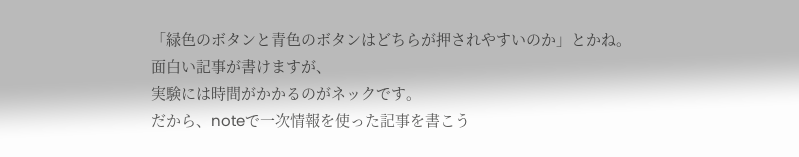「緑色のボタンと青色のボタンはどちらが押されやすいのか」とかね。
面白い記事が書けますが、
実験には時間がかかるのがネックです。
だから、noteで一次情報を使った記事を書こう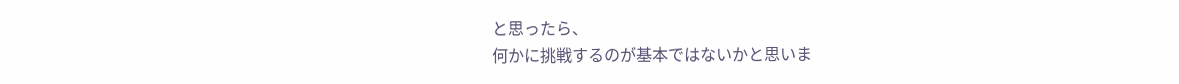と思ったら、
何かに挑戦するのが基本ではないかと思いま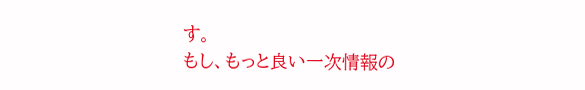す。
もし、もっと良い一次情報の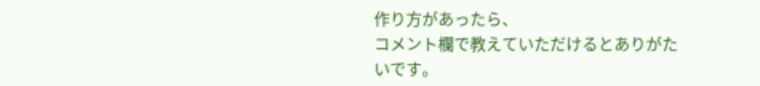作り方があったら、
コメント欄で教えていただけるとありがたいです。